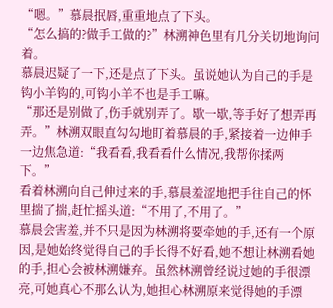“嗯。”慕晨抿唇,重重地点了下头。
“怎么搞的?做手工做的?”林溯神色里有几分关切地询问着。
慕晨迟疑了一下,还是点了下头。虽说她认为自己的手是钩小羊钩的,可钩小羊不也是手工嘛。
“那还是别做了,伤手就别弄了。歇一歇,等手好了想弄再弄。”林溯双眼直勾勾地盯着慕晨的手,紧接着一边伸手一边焦急道:“我看看,我看看什么情况,我帮你揉两下。”
看着林溯向自己伸过来的手,慕晨羞涩地把手往自己的怀里揣了揣,赶忙摇头道:“不用了,不用了。”
慕晨会害羞,并不只是因为林溯将要牵她的手,还有一个原因,是她始终觉得自己的手长得不好看,她不想让林溯看她的手,担心会被林溯嫌弃。虽然林溯曾经说过她的手很漂亮,可她真心不那么认为,她担心林溯原来觉得她的手漂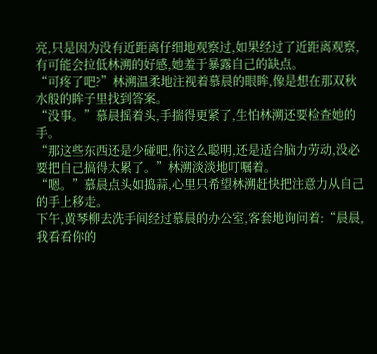亮,只是因为没有近距离仔细地观察过,如果经过了近距离观察,有可能会拉低林溯的好感,她羞于暴露自己的缺点。
“可疼了吧?”林溯温柔地注视着慕晨的眼眸,像是想在那双秋水般的眸子里找到答案。
“没事。”慕晨摇着头,手揣得更紧了,生怕林溯还要检查她的手。
“那这些东西还是少碰吧,你这么聪明,还是适合脑力劳动,没必要把自己搞得太累了。”林溯淡淡地叮嘱着。
“嗯。”慕晨点头如捣蒜,心里只希望林溯赶快把注意力从自己的手上移走。
下午,黄琴柳去洗手间经过慕晨的办公室,客套地询问着:“晨晨,我看看你的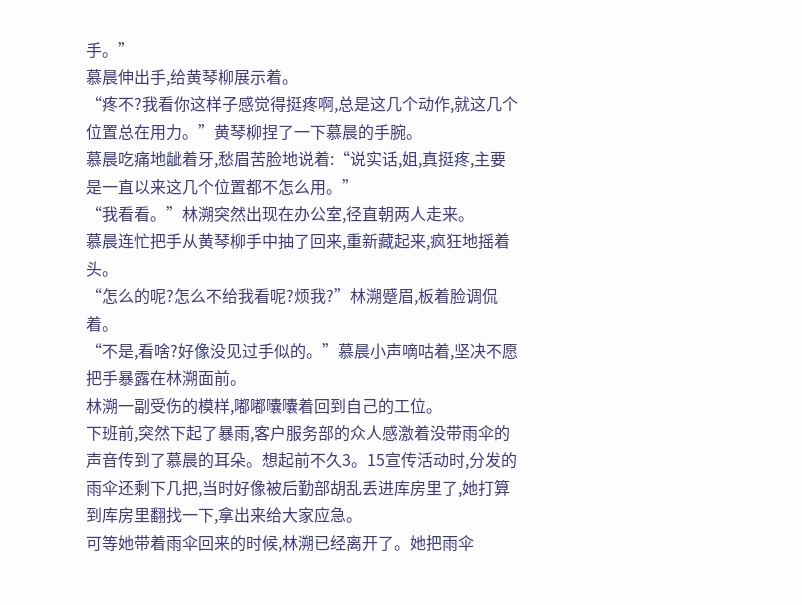手。”
慕晨伸出手,给黄琴柳展示着。
“疼不?我看你这样子感觉得挺疼啊,总是这几个动作,就这几个位置总在用力。”黄琴柳捏了一下慕晨的手腕。
慕晨吃痛地龇着牙,愁眉苦脸地说着:“说实话,姐,真挺疼,主要是一直以来这几个位置都不怎么用。”
“我看看。”林溯突然出现在办公室,径直朝两人走来。
慕晨连忙把手从黄琴柳手中抽了回来,重新藏起来,疯狂地摇着头。
“怎么的呢?怎么不给我看呢?烦我?”林溯蹙眉,板着脸调侃着。
“不是,看啥?好像没见过手似的。”慕晨小声嘀咕着,坚决不愿把手暴露在林溯面前。
林溯一副受伤的模样,嘟嘟囔囔着回到自己的工位。
下班前,突然下起了暴雨,客户服务部的众人感激着没带雨伞的声音传到了慕晨的耳朵。想起前不久3。15宣传活动时,分发的雨伞还剩下几把,当时好像被后勤部胡乱丢进库房里了,她打算到库房里翻找一下,拿出来给大家应急。
可等她带着雨伞回来的时候,林溯已经离开了。她把雨伞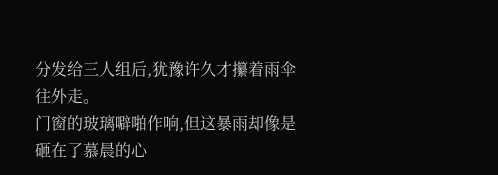分发给三人组后,犹豫许久才攥着雨伞往外走。
门窗的玻璃噼啪作响,但这暴雨却像是砸在了慕晨的心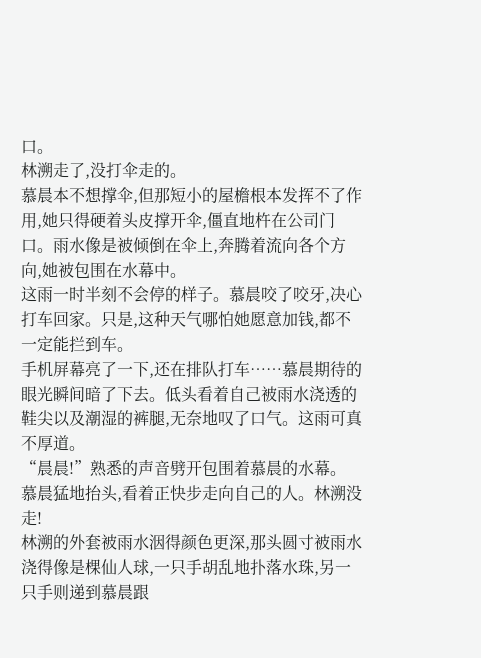口。
林溯走了,没打伞走的。
慕晨本不想撑伞,但那短小的屋檐根本发挥不了作用,她只得硬着头皮撑开伞,僵直地杵在公司门口。雨水像是被倾倒在伞上,奔腾着流向各个方向,她被包围在水幕中。
这雨一时半刻不会停的样子。慕晨咬了咬牙,决心打车回家。只是,这种天气哪怕她愿意加钱,都不一定能拦到车。
手机屏幕亮了一下,还在排队打车……慕晨期待的眼光瞬间暗了下去。低头看着自己被雨水浇透的鞋尖以及潮湿的裤腿,无奈地叹了口气。这雨可真不厚道。
“晨晨!”熟悉的声音劈开包围着慕晨的水幕。
慕晨猛地抬头,看着正快步走向自己的人。林溯没走!
林溯的外套被雨水洇得颜色更深,那头圆寸被雨水浇得像是棵仙人球,一只手胡乱地扑落水珠,另一只手则递到慕晨跟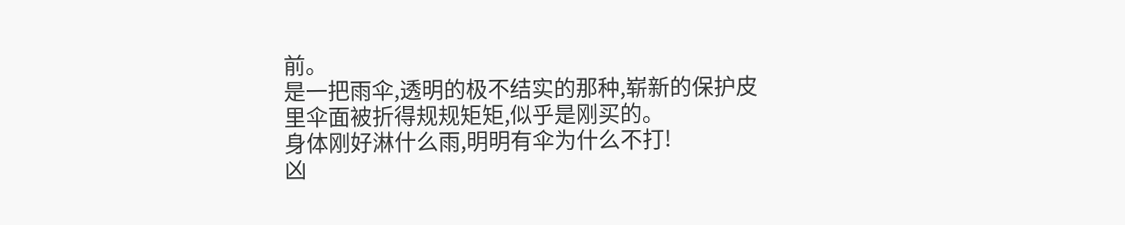前。
是一把雨伞,透明的极不结实的那种,崭新的保护皮里伞面被折得规规矩矩,似乎是刚买的。
身体刚好淋什么雨,明明有伞为什么不打!
凶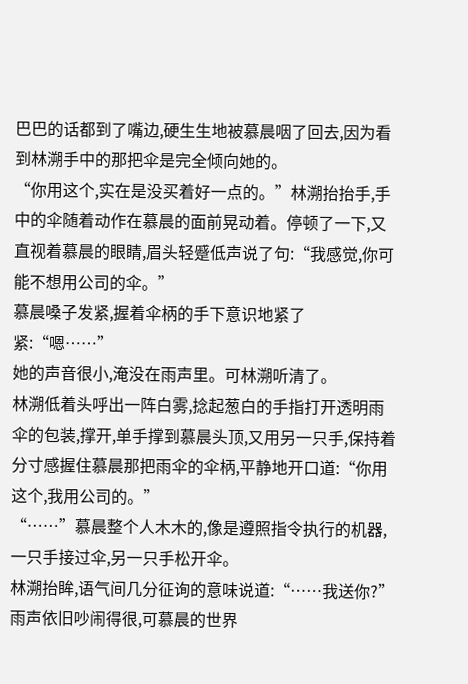巴巴的话都到了嘴边,硬生生地被慕晨咽了回去,因为看到林溯手中的那把伞是完全倾向她的。
“你用这个,实在是没买着好一点的。”林溯抬抬手,手中的伞随着动作在慕晨的面前晃动着。停顿了一下,又直视着慕晨的眼睛,眉头轻蹙低声说了句:“我感觉,你可能不想用公司的伞。”
慕晨嗓子发紧,握着伞柄的手下意识地紧了紧:“嗯……”
她的声音很小,淹没在雨声里。可林溯听清了。
林溯低着头呼出一阵白雾,捻起葱白的手指打开透明雨伞的包装,撑开,单手撑到慕晨头顶,又用另一只手,保持着分寸感握住慕晨那把雨伞的伞柄,平静地开口道:“你用这个,我用公司的。”
“……”慕晨整个人木木的,像是遵照指令执行的机器,一只手接过伞,另一只手松开伞。
林溯抬眸,语气间几分征询的意味说道:“……我送你?”
雨声依旧吵闹得很,可慕晨的世界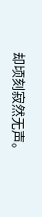却顷刻寂然无声。